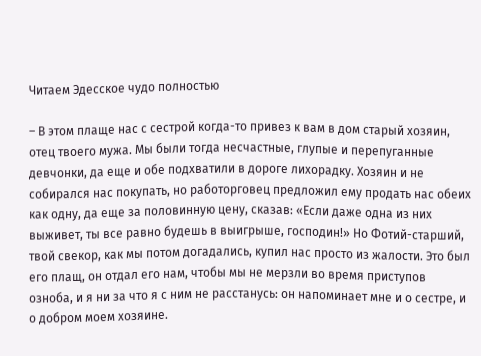Читаем Эдесское чудо полностью

– В этом плаще нас с сестрой когда-то привез к вам в дом старый хозяин, отец твоего мужа. Мы были тогда несчастные, глупые и перепуганные девчонки, да еще и обе подхватили в дороге лихорадку. Хозяин и не собирался нас покупать, но работорговец предложил ему продать нас обеих как одну, да еще за половинную цену, сказав: «Если даже одна из них выживет, ты все равно будешь в выигрыше, господин!» Но Фотий-старший, твой свекор, как мы потом догадались, купил нас просто из жалости. Это был его плащ, он отдал его нам, чтобы мы не мерзли во время приступов озноба, и я ни за что я с ним не расстанусь: он напоминает мне и о сестре, и о добром моем хозяине.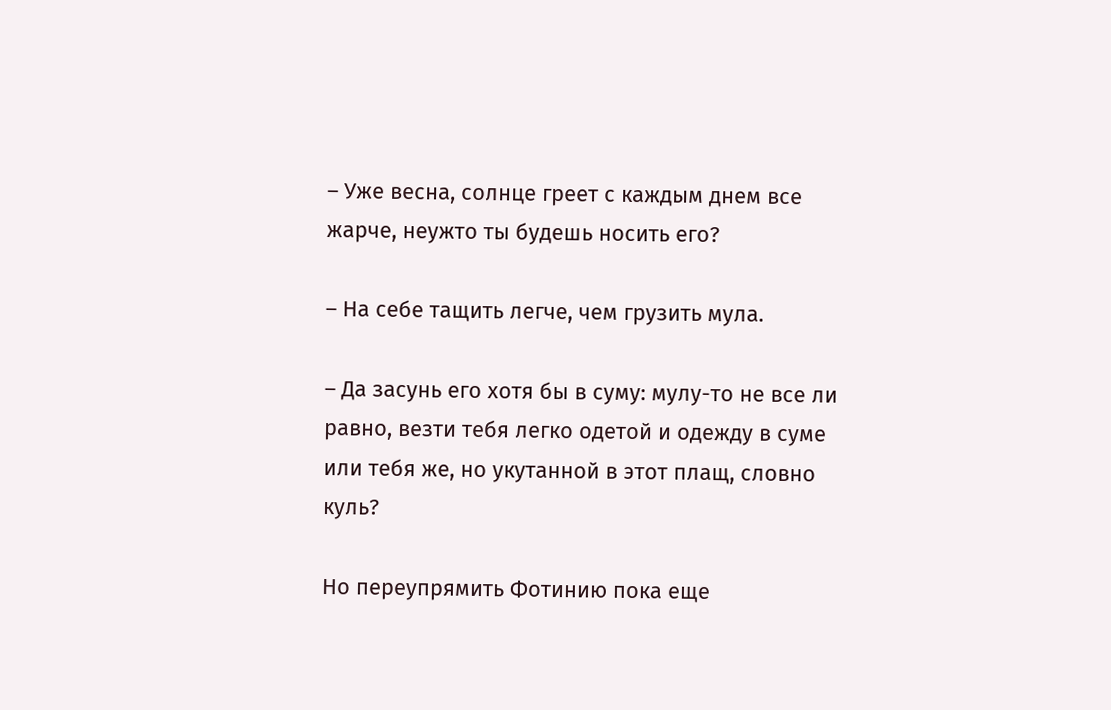– Уже весна, солнце греет с каждым днем все жарче, неужто ты будешь носить его?

– На себе тащить легче, чем грузить мула.

– Да засунь его хотя бы в суму: мулу-то не все ли равно, везти тебя легко одетой и одежду в суме или тебя же, но укутанной в этот плащ, словно куль?

Но переупрямить Фотинию пока еще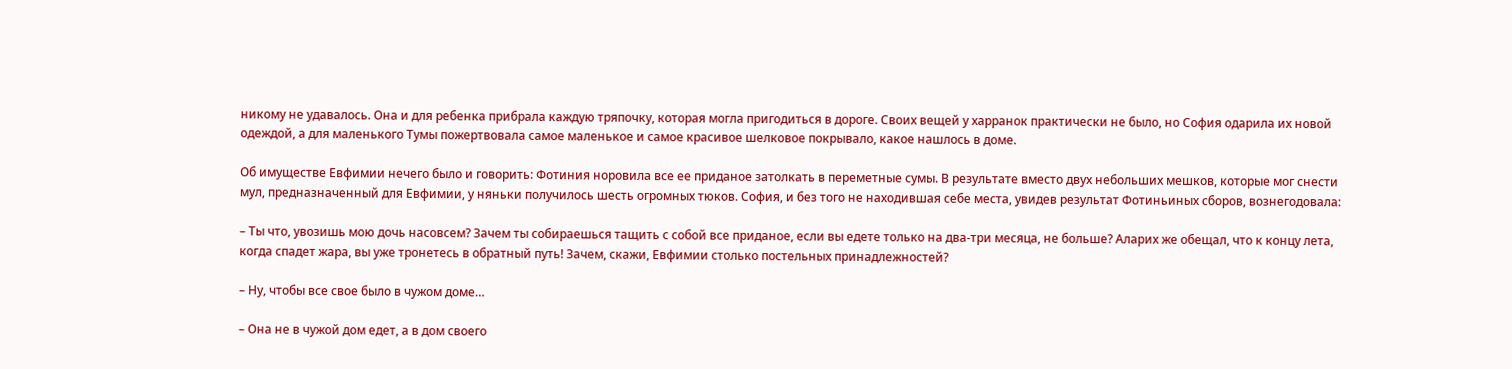никому не удавалось. Она и для ребенка прибрала каждую тряпочку, которая могла пригодиться в дороге. Своих вещей у харранок практически не было, но София одарила их новой одеждой, а для маленького Тумы пожертвовала самое маленькое и самое красивое шелковое покрывало, какое нашлось в доме.

Об имуществе Евфимии нечего было и говорить: Фотиния норовила все ее приданое затолкать в переметные сумы. В результате вместо двух небольших мешков, которые мог снести мул, предназначенный для Евфимии, у няньки получилось шесть огромных тюков. София, и без того не находившая себе места, увидев результат Фотиньиных сборов, вознегодовала:

– Ты что, увозишь мою дочь насовсем? Зачем ты собираешься тащить с собой все приданое, если вы едете только на два-три месяца, не больше? Аларих же обещал, что к концу лета, когда спадет жара, вы уже тронетесь в обратный путь! Зачем, скажи, Евфимии столько постельных принадлежностей?

– Ну, чтобы все свое было в чужом доме…

– Она не в чужой дом едет, а в дом своего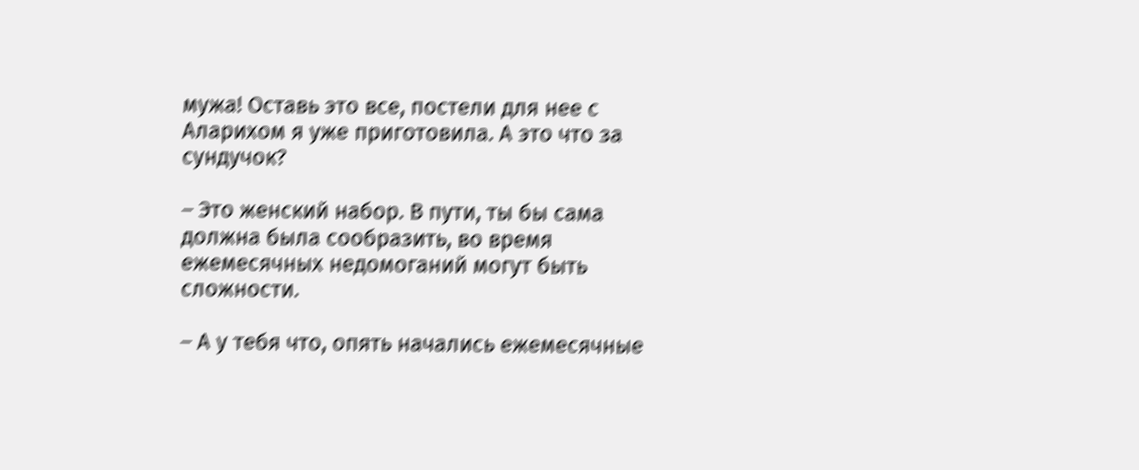мужа! Оставь это все, постели для нее с Аларихом я уже приготовила. А это что за сундучок?

– Это женский набор. В пути, ты бы сама должна была сообразить, во время ежемесячных недомоганий могут быть сложности.

– А у тебя что, опять начались ежемесячные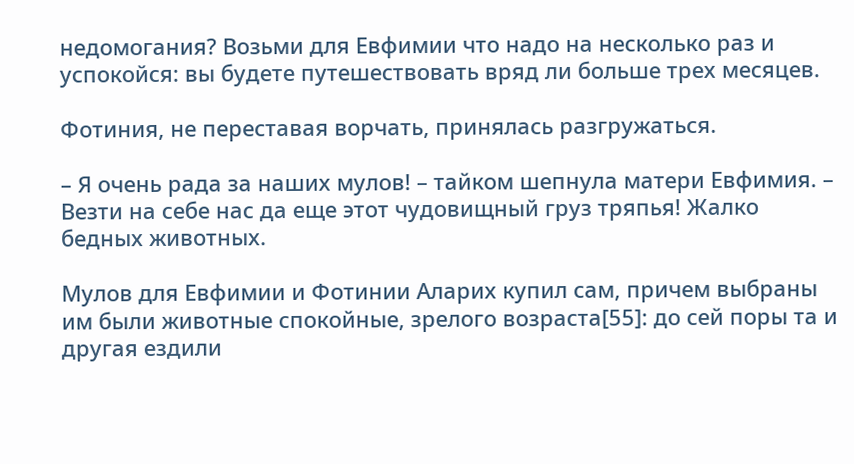недомогания? Возьми для Евфимии что надо на несколько раз и успокойся: вы будете путешествовать вряд ли больше трех месяцев.

Фотиния, не переставая ворчать, принялась разгружаться.

– Я очень рада за наших мулов! – тайком шепнула матери Евфимия. – Везти на себе нас да еще этот чудовищный груз тряпья! Жалко бедных животных.

Мулов для Евфимии и Фотинии Аларих купил сам, причем выбраны им были животные спокойные, зрелого возраста[55]: до сей поры та и другая ездили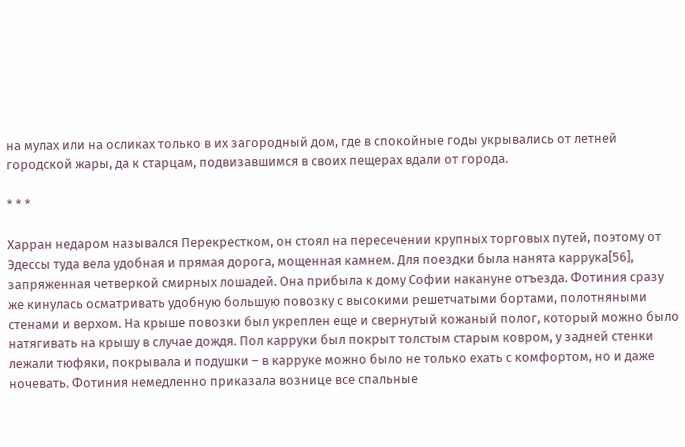на мулах или на осликах только в их загородный дом, где в спокойные годы укрывались от летней городской жары, да к старцам, подвизавшимся в своих пещерах вдали от города.

* * *

Харран недаром назывался Перекрестком, он стоял на пересечении крупных торговых путей, поэтому от Эдессы туда вела удобная и прямая дорога, мощенная камнем. Для поездки была нанята каррука[56], запряженная четверкой смирных лошадей. Она прибыла к дому Софии накануне отъезда. Фотиния сразу же кинулась осматривать удобную большую повозку с высокими решетчатыми бортами, полотняными стенами и верхом. На крыше повозки был укреплен еще и свернутый кожаный полог, который можно было натягивать на крышу в случае дождя. Пол карруки был покрыт толстым старым ковром, у задней стенки лежали тюфяки, покрывала и подушки – в карруке можно было не только ехать с комфортом, но и даже ночевать. Фотиния немедленно приказала вознице все спальные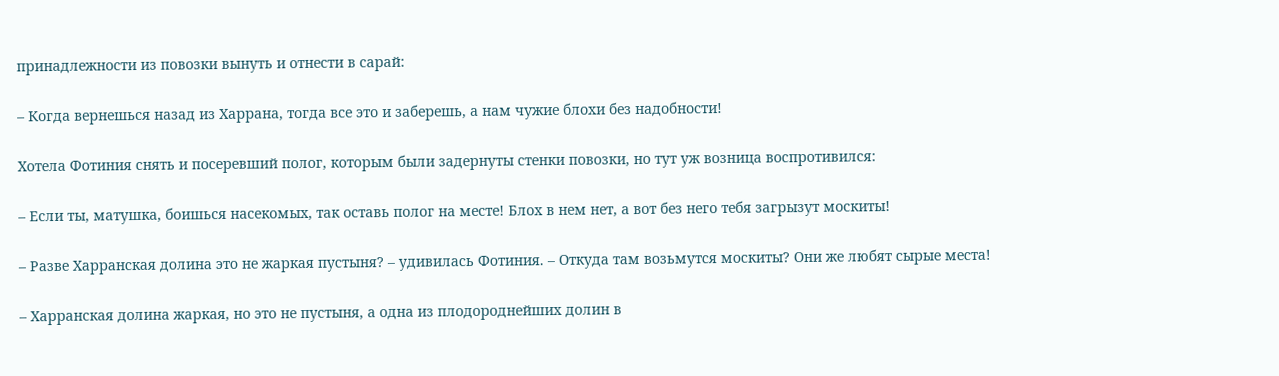принадлежности из повозки вынуть и отнести в сарай:

– Когда вернешься назад из Харрана, тогда все это и заберешь, а нам чужие блохи без надобности!

Хотела Фотиния снять и посеревший полог, которым были задернуты стенки повозки, но тут уж возница воспротивился:

– Если ты, матушка, боишься насекомых, так оставь полог на месте! Блох в нем нет, а вот без него тебя загрызут москиты!

– Разве Харранская долина это не жаркая пустыня? – удивилась Фотиния. – Откуда там возьмутся москиты? Они же любят сырые места!

– Харранская долина жаркая, но это не пустыня, а одна из плодороднейших долин в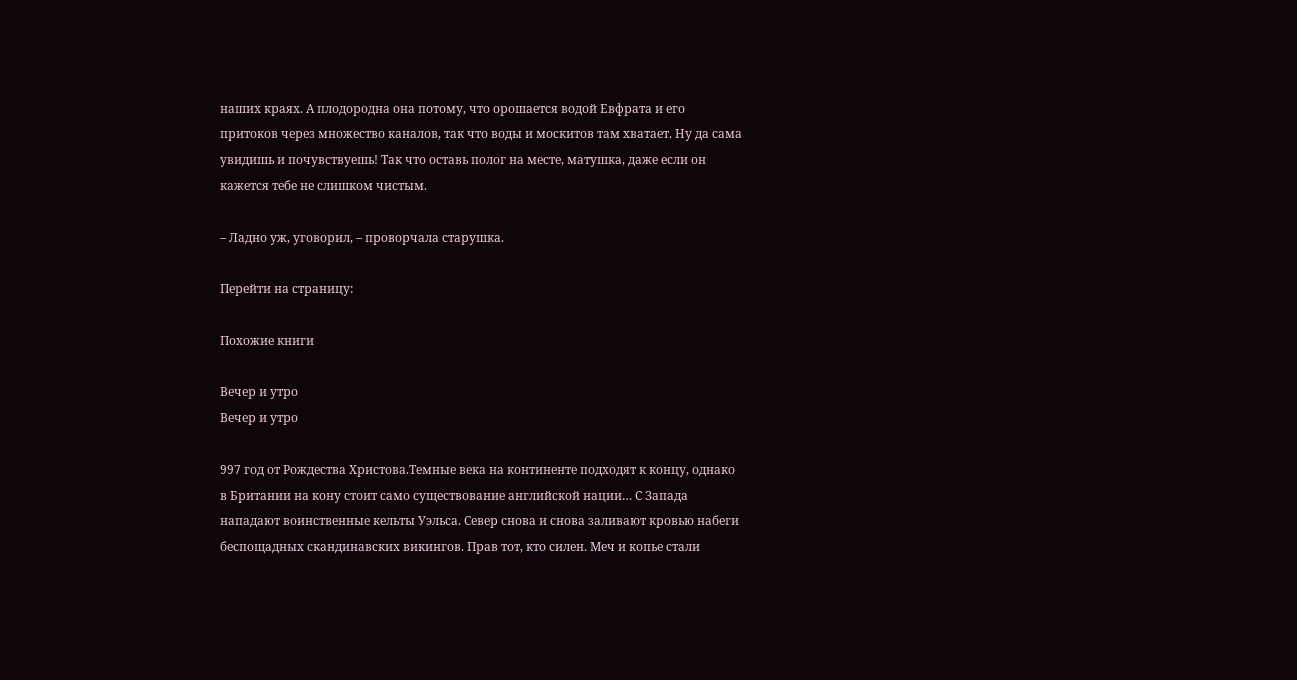наших краях. А плодородна она потому, что орошается водой Евфрата и его притоков через множество каналов, так что воды и москитов там хватает. Ну да сама увидишь и почувствуешь! Так что оставь полог на месте, матушка, даже если он кажется тебе не слишком чистым.

– Ладно уж, уговорил, – проворчала старушка.

Перейти на страницу:

Похожие книги

Вечер и утро
Вечер и утро

997 год от Рождества Христова.Темные века на континенте подходят к концу, однако в Британии на кону стоит само существование английской нации… С Запада нападают воинственные кельты Уэльса. Север снова и снова заливают кровью набеги беспощадных скандинавских викингов. Прав тот, кто силен. Меч и копье стали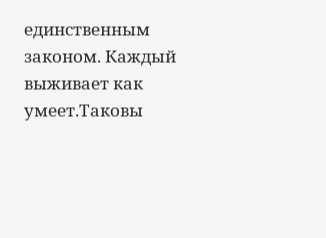единственным законом. Каждый выживает как умеет.Таковы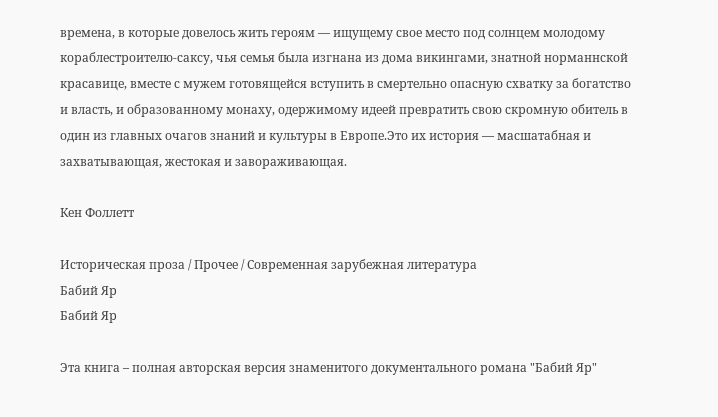времена, в которые довелось жить героям — ищущему свое место под солнцем молодому кораблестроителю-саксу, чья семья была изгнана из дома викингами, знатной норманнской красавице, вместе с мужем готовящейся вступить в смертельно опасную схватку за богатство и власть, и образованному монаху, одержимому идеей превратить свою скромную обитель в один из главных очагов знаний и культуры в Европе.Это их история — масшатабная и захватывающая, жестокая и завораживающая.

Кен Фоллетт

Историческая проза / Прочее / Современная зарубежная литература
Бабий Яр
Бабий Яр

Эта книга – полная авторская версия знаменитого документального романа "Бабий Яр"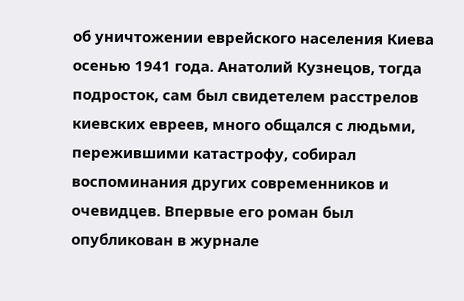об уничтожении еврейского населения Киева осенью 1941 года. Анатолий Кузнецов, тогда подросток, сам был свидетелем расстрелов киевских евреев, много общался с людьми, пережившими катастрофу, собирал воспоминания других современников и очевидцев. Впервые его роман был опубликован в журнале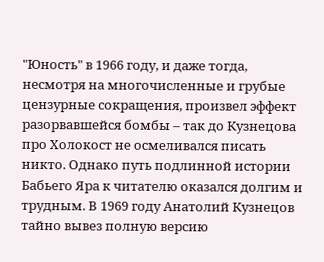"Юность" в 1966 году, и даже тогда, несмотря на многочисленные и грубые цензурные сокращения, произвел эффект разорвавшейся бомбы – так до Кузнецова про Холокост не осмеливался писать никто. Однако путь подлинной истории Бабьего Яра к читателю оказался долгим и трудным. В 1969 году Анатолий Кузнецов тайно вывез полную версию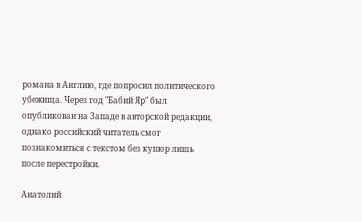романа в Англию, где попросил политического убежища. Через год "Бабий Яр" был опубликован на Западе в авторской редакции, однако российский читатель смог познакомиться с текстом без купюр лишь после перестройки.

Анатолий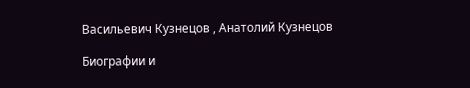Васильевич Кузнецов , Анатолий Кузнецов

Биографии и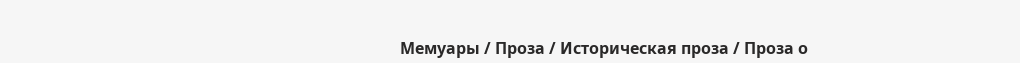Мемуары / Проза / Историческая проза / Проза о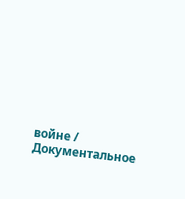войне / Документальное